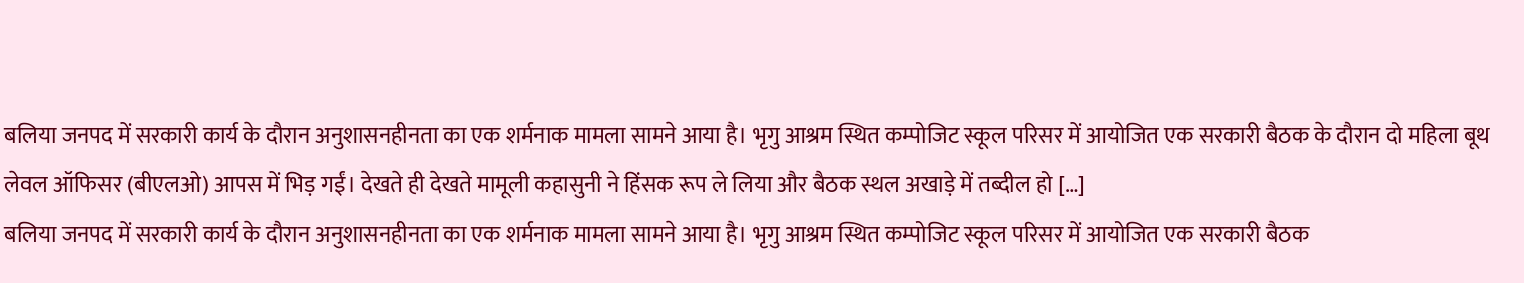बलिया जनपद में सरकारी कार्य के दौरान अनुशासनहीनता का एक शर्मनाक मामला सामने आया है। भृगु आश्रम स्थित कम्पोजिट स्कूल परिसर में आयोजित एक सरकारी बैठक के दौरान दो महिला बूथ लेवल ऑफिसर (बीएलओ) आपस में भिड़ गईं। देखते ही देखते मामूली कहासुनी ने हिंसक रूप ले लिया और बैठक स्थल अखाड़े में तब्दील हो […]
बलिया जनपद में सरकारी कार्य के दौरान अनुशासनहीनता का एक शर्मनाक मामला सामने आया है। भृगु आश्रम स्थित कम्पोजिट स्कूल परिसर में आयोजित एक सरकारी बैठक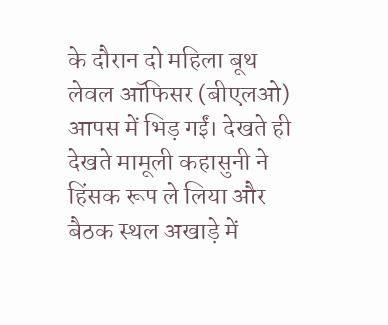के दौरान दो महिला बूथ लेवल ऑफिसर (बीएलओ) आपस में भिड़ गईं। देखते ही देखते मामूली कहासुनी ने हिंसक रूप ले लिया और बैठक स्थल अखाड़े में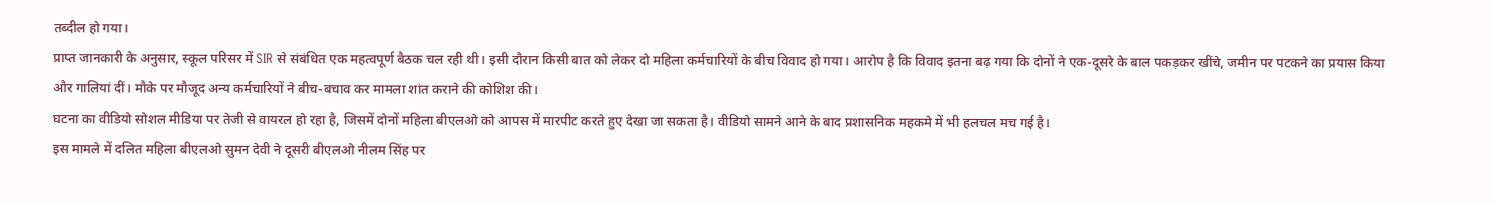तब्दील हो गया।
प्राप्त जानकारी के अनुसार, स्कूल परिसर में SIR से संबंधित एक महत्वपूर्ण बैठक चल रही थी। इसी दौरान किसी बात को लेकर दो महिला कर्मचारियों के बीच विवाद हो गया। आरोप है कि विवाद इतना बढ़ गया कि दोनों ने एक-दूसरे के बाल पकड़कर खींचे, जमीन पर पटकने का प्रयास किया और गालियां दीं। मौके पर मौजूद अन्य कर्मचारियों ने बीच-बचाव कर मामला शांत कराने की कोशिश की।
घटना का वीडियो सोशल मीडिया पर तेजी से वायरल हो रहा है, जिसमें दोनों महिला बीएलओ को आपस में मारपीट करते हुए देखा जा सकता है। वीडियो सामने आने के बाद प्रशासनिक महकमे में भी हलचल मच गई है।
इस मामले में दलित महिला बीएलओ सुमन देवी ने दूसरी बीएलओ नीलम सिंह पर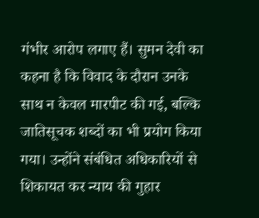गंभीर आरोप लगाए हैं। सुमन देवी का कहना है कि विवाद के दौरान उनके साथ न केवल मारपीट की गई, बल्कि जातिसूचक शब्दों का भी प्रयोग किया गया। उन्होंने संबंधित अधिकारियों से शिकायत कर न्याय की गुहार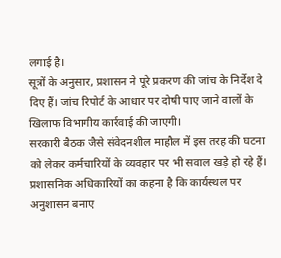लगाई है।
सूत्रों के अनुसार, प्रशासन ने पूरे प्रकरण की जांच के निर्देश दे दिए हैं। जांच रिपोर्ट के आधार पर दोषी पाए जाने वालों के खिलाफ विभागीय कार्रवाई की जाएगी।
सरकारी बैठक जैसे संवेदनशील माहौल में इस तरह की घटना को लेकर कर्मचारियों के व्यवहार पर भी सवाल खड़े हो रहे हैं। प्रशासनिक अधिकारियों का कहना है कि कार्यस्थल पर अनुशासन बनाए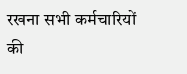रखना सभी कर्मचारियों की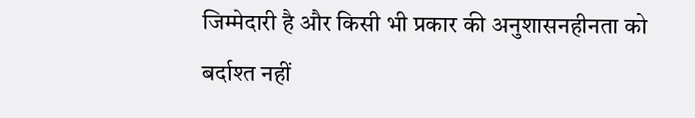जिम्मेदारी है और किसी भी प्रकार की अनुशासनहीनता को बर्दाश्त नहीं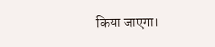किया जाएगा।